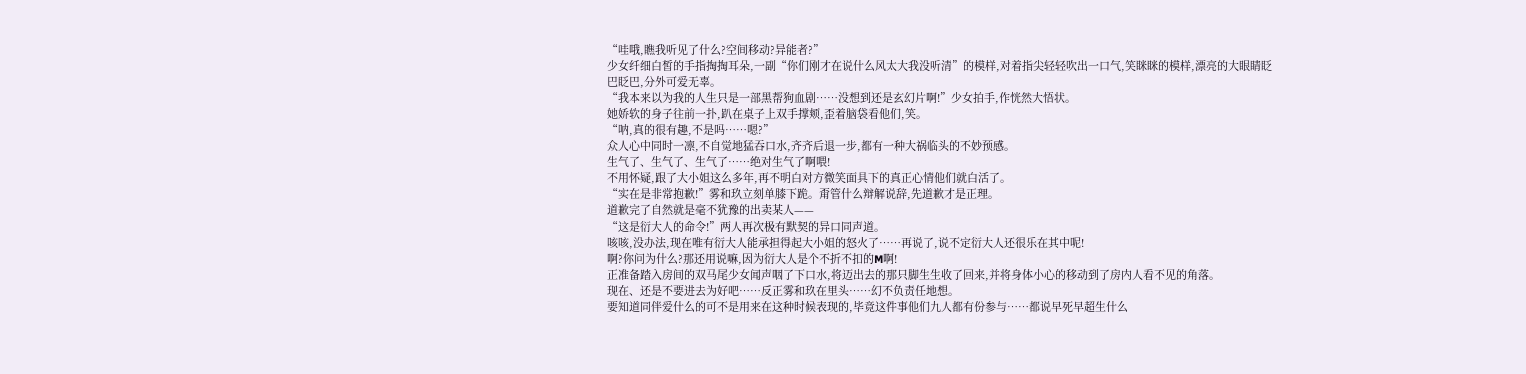“哇哦,瞧我听见了什么?空间移动?异能者?”
少女纤细白皙的手指掏掏耳朵,一副“你们刚才在说什么风太大我没听清”的模样,对着指尖轻轻吹出一口气,笑眯眯的模样,漂亮的大眼睛眨巴眨巴,分外可爱无辜。
“我本来以为我的人生只是一部黑帮狗血剧……没想到还是玄幻片啊!”少女拍手,作恍然大悟状。
她娇软的身子往前一扑,趴在桌子上双手撑颊,歪着脑袋看他们,笑。
“呐,真的很有趣,不是吗……嗯?”
众人心中同时一凛,不自觉地猛吞口水,齐齐后退一步,都有一种大祸临头的不妙预感。
生气了、生气了、生气了……绝对生气了啊喂!
不用怀疑,跟了大小姐这么多年,再不明白对方微笑面具下的真正心情他们就白活了。
“实在是非常抱歉!”雾和玖立刻单膝下跪。甭管什么辩解说辞,先道歉才是正理。
道歉完了自然就是毫不犹豫的出卖某人——
“这是衍大人的命令!”两人再次极有默契的异口同声道。
咳咳,没办法,现在唯有衍大人能承担得起大小姐的怒火了……再说了,说不定衍大人还很乐在其中呢!
啊?你问为什么?那还用说嘛,因为衍大人是个不折不扣的M啊!
正准备踏入房间的双马尾少女闻声咽了下口水,将迈出去的那只脚生生收了回来,并将身体小心的移动到了房内人看不见的角落。
现在、还是不要进去为好吧……反正雾和玖在里头……幻不负责任地想。
要知道同伴爱什么的可不是用来在这种时候表现的,毕竟这件事他们九人都有份参与……都说早死早超生什么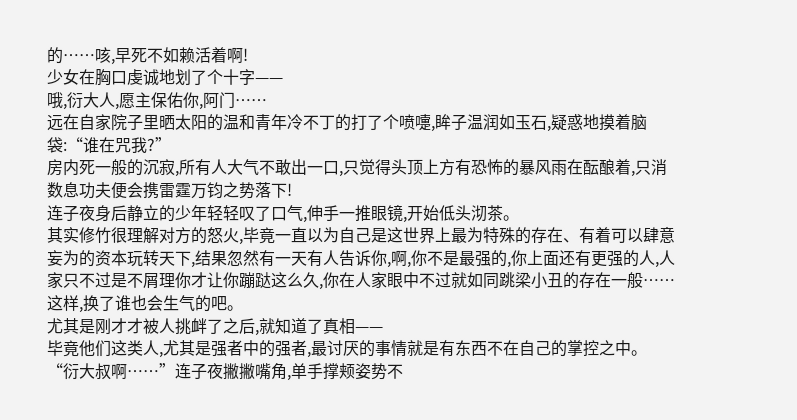的……咳,早死不如赖活着啊!
少女在胸口虔诚地划了个十字——
哦,衍大人,愿主保佑你,阿门……
远在自家院子里晒太阳的温和青年冷不丁的打了个喷嚏,眸子温润如玉石,疑惑地摸着脑袋:“谁在咒我?”
房内死一般的沉寂,所有人大气不敢出一口,只觉得头顶上方有恐怖的暴风雨在酝酿着,只消数息功夫便会携雷霆万钧之势落下!
连子夜身后静立的少年轻轻叹了口气,伸手一推眼镜,开始低头沏茶。
其实修竹很理解对方的怒火,毕竟一直以为自己是这世界上最为特殊的存在、有着可以肆意妄为的资本玩转天下,结果忽然有一天有人告诉你,啊,你不是最强的,你上面还有更强的人,人家只不过是不屑理你才让你蹦跶这么久,你在人家眼中不过就如同跳梁小丑的存在一般……这样,换了谁也会生气的吧。
尤其是刚才才被人挑衅了之后,就知道了真相——
毕竟他们这类人,尤其是强者中的强者,最讨厌的事情就是有东西不在自己的掌控之中。
“衍大叔啊……”连子夜撇撇嘴角,单手撑颊姿势不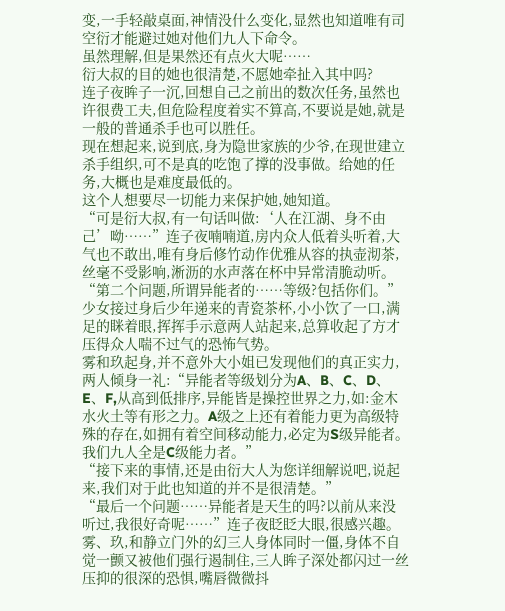变,一手轻敲桌面,神情没什么变化,显然也知道唯有司空衍才能避过她对他们九人下命令。
虽然理解,但是果然还有点火大呢……
衍大叔的目的她也很清楚,不愿她牵扯入其中吗?
连子夜眸子一沉,回想自己之前出的数次任务,虽然也许很费工夫,但危险程度着实不算高,不要说是她,就是一般的普通杀手也可以胜任。
现在想起来,说到底,身为隐世家族的少爷,在现世建立杀手组织,可不是真的吃饱了撑的没事做。给她的任务,大概也是难度最低的。
这个人想要尽一切能力来保护她,她知道。
“可是衍大叔,有一句话叫做:‘人在江湖、身不由己’呦……”连子夜喃喃道,房内众人低着头听着,大气也不敢出,唯有身后修竹动作优雅从容的执壶沏茶,丝毫不受影响,淅沥的水声落在杯中异常清脆动听。
“第二个问题,所谓异能者的……等级?包括你们。”少女接过身后少年递来的青瓷茶杯,小小饮了一口,满足的眯着眼,挥挥手示意两人站起来,总算收起了方才压得众人喘不过气的恐怖气势。
雾和玖起身,并不意外大小姐已发现他们的真正实力,两人倾身一礼:“异能者等级划分为A、B、C、D、E、F,从高到低排序,异能皆是操控世界之力,如:金木水火土等有形之力。A级之上还有着能力更为高级特殊的存在,如拥有着空间移动能力,必定为S级异能者。我们九人全是C级能力者。”
“接下来的事情,还是由衍大人为您详细解说吧,说起来,我们对于此也知道的并不是很清楚。”
“最后一个问题……异能者是天生的吗?以前从来没听过,我很好奇呢……”连子夜眨眨大眼,很感兴趣。
雾、玖,和静立门外的幻三人身体同时一僵,身体不自觉一颤又被他们强行遏制住,三人眸子深处都闪过一丝压抑的很深的恐惧,嘴唇微微抖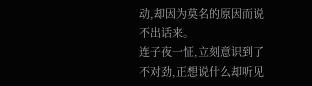动,却因为莫名的原因而说不出话来。
连子夜一怔,立刻意识到了不对劲,正想说什么却听见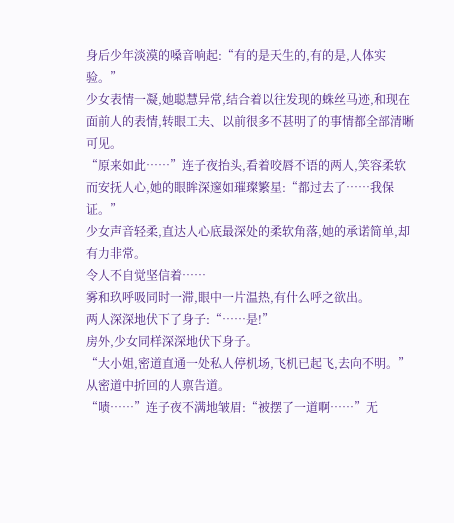身后少年淡漠的嗓音响起:“有的是天生的,有的是,人体实验。”
少女表情一凝,她聪慧异常,结合着以往发现的蛛丝马迹,和现在面前人的表情,转眼工夫、以前很多不甚明了的事情都全部清晰可见。
“原来如此……”连子夜抬头,看着咬唇不语的两人,笑容柔软而安抚人心,她的眼眸深邃如璀璨繁星:“都过去了……我保证。”
少女声音轻柔,直达人心底最深处的柔软角落,她的承诺简单,却有力非常。
令人不自觉坚信着……
雾和玖呼吸同时一滞,眼中一片温热,有什么呼之欲出。
两人深深地伏下了身子:“……是!”
房外,少女同样深深地伏下身子。
“大小姐,密道直通一处私人停机场,飞机已起飞,去向不明。”
从密道中折回的人禀告道。
“啧……”连子夜不满地皱眉:“被摆了一道啊……”无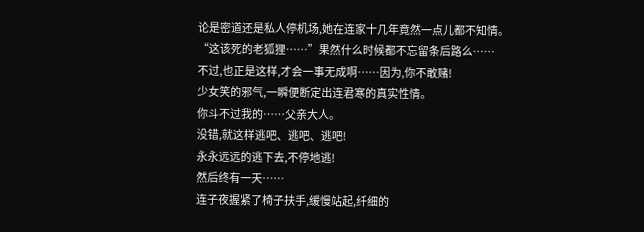论是密道还是私人停机场,她在连家十几年竟然一点儿都不知情。
“这该死的老狐狸……”果然什么时候都不忘留条后路么……
不过,也正是这样,才会一事无成啊……因为,你不敢赌!
少女笑的邪气,一瞬便断定出连君寒的真实性情。
你斗不过我的……父亲大人。
没错,就这样逃吧、逃吧、逃吧!
永永远远的逃下去,不停地逃!
然后终有一天……
连子夜握紧了椅子扶手,缓慢站起,纤细的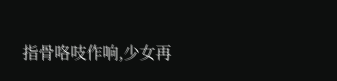指骨咯吱作响,少女再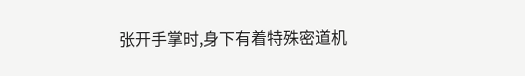张开手掌时,身下有着特殊密道机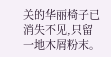关的华丽椅子已消失不见,只留一地木屑粉末。